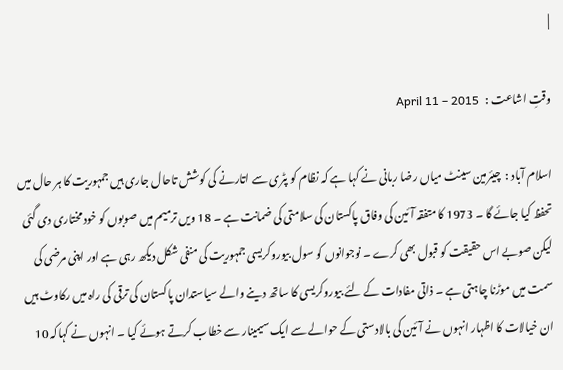|

وقتِ اشاعت :   April 11 – 2015

اسلام آباد :  چیئرمین سینٹ میاں رضا ربانی نے کہا ہے کہ نظام کو پٹری سے اتارنے کی کوشش تاحال جاری ہیں جمہوریت کا ہر حال میں تحفظ کیا جائے گا ۔ 1973 کا متفقہ آئین کی وفاق پاکستان کی سلامتی کی ضمانت ہے ۔ 18 ویں ترمیم میں صوبوں کو خود مختاری دی گئی لیکن صوبے اس حقیقت کو قبول بھی کرے ۔ نوجوانوں کو سول بیوروکریسی جمہوریت کی منفی شکل دیکھ رہی ہے اور اپنی مرضی کی سمت میں موڑنا چاہتی ہے ۔ ذاتی مفادات کے لئے بیوروکریسی کا ساتھ دینے والے سیاستدان پاکستان کی ترقی کی راہ میں رکاوٹ ہیں ان خیالات کا اظہار انہوں نے آئین کی بالادستی کے حوالے سے ایک سیمینار سے خطاب کرتے ہوئے کیا ۔ انہوں نے کہاکہ 10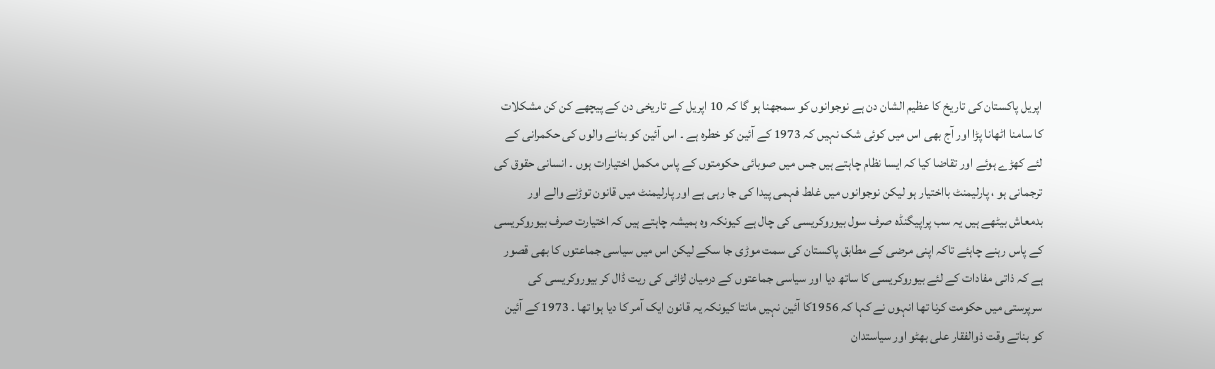اپریل پاکستان کی تاریخ کا عظیم الشان دن ہے نوجوانوں کو سمجھنا ہو گا کہ 10 اپریل کے تاریخی دن کے پیچھے کن کن مشکلات کا سامنا اٹھانا پڑا اور آج بھی اس میں کوئی شک نہیں کہ 1973 کے آئین کو خطرہ ہے ۔ اس آئین کو بنانے والوں کی حکمرانی کے لئے کھڑے ہوئے اور تقاضا کیا کہ ایسا نظام چاہتے ہیں جس میں صوبائی حکومتوں کے پاس مکمل اختیارات ہوں ۔ انسانی حقوق کی ترجمانی ہو ، پارلیمنٹ بااختیار ہو لیکن نوجوانوں میں غلط فہمی پیدا کی جا رہی ہے اور پارلیمنٹ میں قانون توڑنے والے اور بدمعاش بیٹھے ہیں یہ سب پراپیگنڈہ صرف سول بیوروکریسی کی چال ہے کیونکہ وہ ہمیشہ چاہتے ہیں کہ اختیارت صرف بیوروکریسی کے پاس رہنے چاہئے تاکہ اپنی مرضی کے مطابق پاکستان کی سمت موڑی جا سکے لیکن اس میں سیاسی جماعتوں کا بھی قصور ہے کہ ذاتی مفادات کے لئے بیوروکریسی کا ساتھ دیا اور سیاسی جماعتوں کے درمیان لڑائی کی ریت ڈال کر بیوروکریسی کی سرپرستی میں حکومت کرنا تھا انہوں نے کہا کہ 1956کا آئین نہیں مانتا کیونکہ یہ قانون ایک آمر کا دیا ہوا تھا ۔ 1973 کے آئین کو بناتے وقت ذوالفقار علی بھٹو اور سیاستدان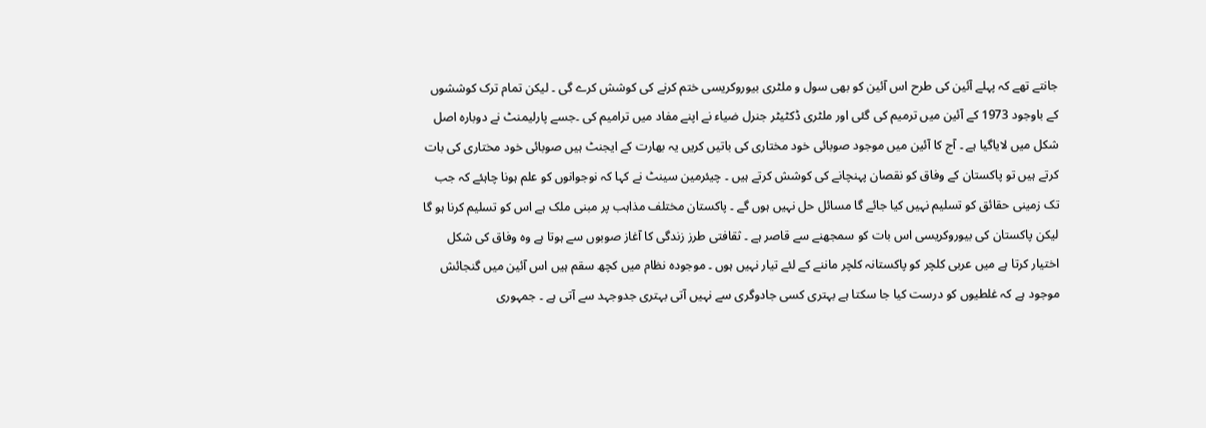جانتے تھے کہ پہلے آئین کی طرح اس آئین کو بھی سول و ملٹری بیوروکریسی ختم کرنے کی کوشش کرے گی ۔ لیکن تمام ترک کوششوں کے باوجود 1973 کے آئین میں ترمیم کی گئی اور ملٹری ڈکٹیٹر جنرل ضیاء نے اپنے مفاد میں ترامیم کی ۔جسے پارلیمنٹ نے دوبارہ اصل شکل میں لایاگیا ہے ۔ آج کا آئین میں موجود صوبائی خود مختاری کی باتیں کریں یہ بھارت کے ایجنٹ ہیں صوبائی خود مختاری کی بات کرتے ہیں تو پاکستان کے وفاق کو نقصان پہنچانے کی کوشش کرتے ہیں ۔ چیئرمین سینٹ نے کہا کہ نوجوانوں کو علم ہونا چاہئے کہ جب تک زمینی حقائق کو تسلیم نہیں کیا جائے گا مسائل حل نہیں ہوں گے ۔ پاکستان مختلف مذاہب پر مبنی ملک ہے اس کو تسلیم کرنا ہو گا لیکن پاکستان کی بیوروکریسی اس بات کو سمجھنے سے قاصر ہے ۔ ثقافتی طرز زندگی کا آغاز صوبوں سے ہوتا ہے وہ وفاق کی شکل اختیار کرتا ہے میں عربی کلچر کو پاکستانہ کلچر ماننے کے لئے تیار نہیں ہوں ۔ موجودہ نظام میں کچھ سقم ہیں اس آئین میں گنجائش موجود ہے کہ غلطیوں کو درست کیا جا سکتا ہے بہتری کسی جادوگری سے نہیں آتی بہتری جدوجہد سے آتی ہے ۔ جمہوری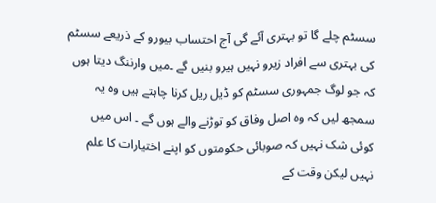سسٹم چلے گا تو بہتری آئے گی آج احتساب بیورو کے ذریعے سسٹم کی بہتری سے افراد زیرو نہیں ہیرو بنیں گے ۔میں وارننگ دیتا ہوں کہ جو لوگ جمہوری سسٹم کو ڈیل ریل کرنا چاہتے ہیں وہ یہ سمجھ لیں کہ وہ اصل وفاق کو توڑنے والے ہوں گے ۔ اس میں کوئی شک نہیں کہ صوبائی حکومتوں کو اپنے اختیارات کا علم نہیں لیکن وقت کے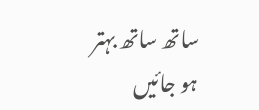ساتھ ساتھ بہتر ہو جائیں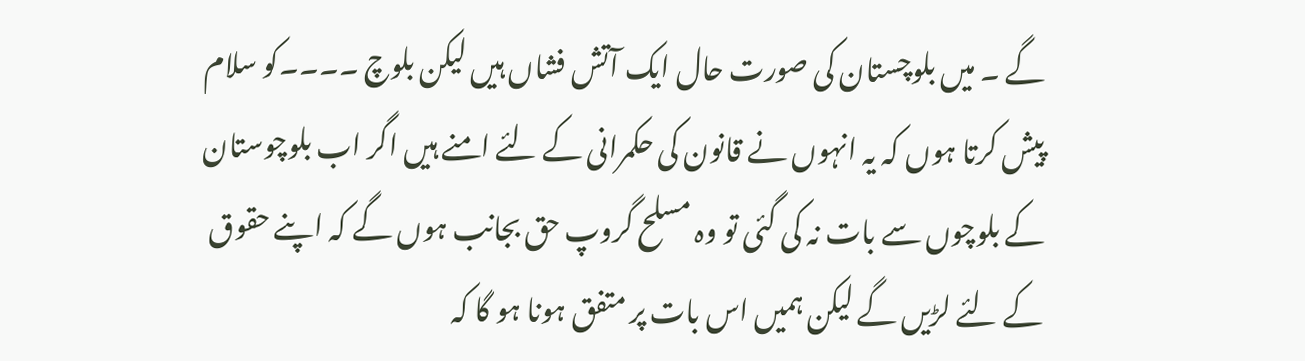گے ۔ میں بلوچستان کی صورت حال ایک آتش فشاں ہیں لیکن بلوچ ۔۔۔۔کو سلام پیش کرتا ہوں کہ یہ انہوں نے قانون کی حکمرانی کے لئے امنے ہیں اگر اب بلوچوستان کے بلوچوں سے بات نہ کی گئی تو وہ مسلح گروپ حق بجانب ہوں گے کہ اپنے حقوق کے لئے لڑیں گے لیکن ہمیں اس بات پر متفق ہونا ہو گا کہ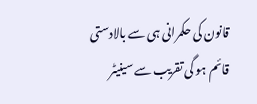قانون کی حکمرانی ہی سے بالادستی قائم ہو گی تقریب سے سینیٹر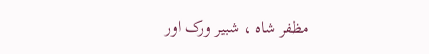مظفر شاہ ، شبیر ورک اور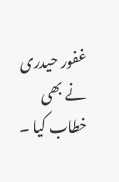غفور حیدری نے بھی خطاب کیا ۔